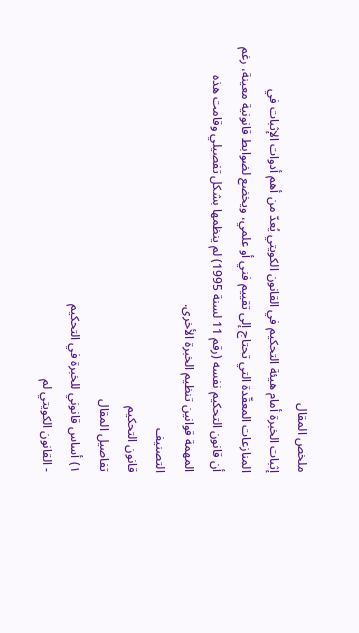ملخص المقال
إثبات الخبرة أمام هيئة التحكيم في القانون الكويتي يُعدّ من أهم أدوات الإثبات في المنازعات المعقّدة التي تحتاج إلى تقييم فني أو علمي، ويخضع لضوابط قانونية معينة، رغم أن قانون التحكيم نفسه (رقم 11 لسنة 1995) لم ينظمها بشكل تفصيلي وقامت هذه المهمة قوانين تنظيم الخبرة الأخرى.
التصنيف
قانون التحكيم
تفاصيل المقال
١) أساس قانوني للخبرة في التحكيم
- القانون الكويتي لم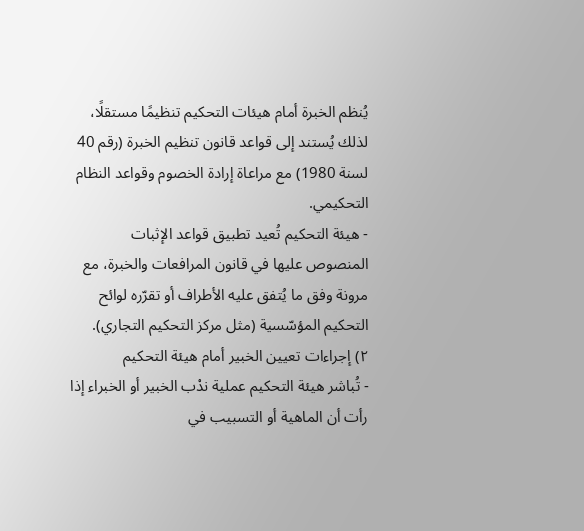يُنظم الخبرة أمام هيئات التحكيم تنظيمًا مستقلًا، لذلك يُستند إلى قواعد قانون تنظيم الخبرة (رقم 40 لسنة 1980) مع مراعاة إرادة الخصوم وقواعد النظام التحكيمي.
- هيئة التحكيم تُعيد تطبيق قواعد الإثبات المنصوص عليها في قانون المرافعات والخبرة، مع مرونة وفق ما يُتفق عليه الأطراف أو تقرّره لوائح التحكيم المؤسّسية (مثل مركز التحكيم التجاري).
٢) إجراءات تعيين الخبير أمام هيئة التحكيم
- تُباشر هيئة التحكيم عملية ندْب الخبير أو الخبراء إذا رأت أن الماهية أو التسبيب في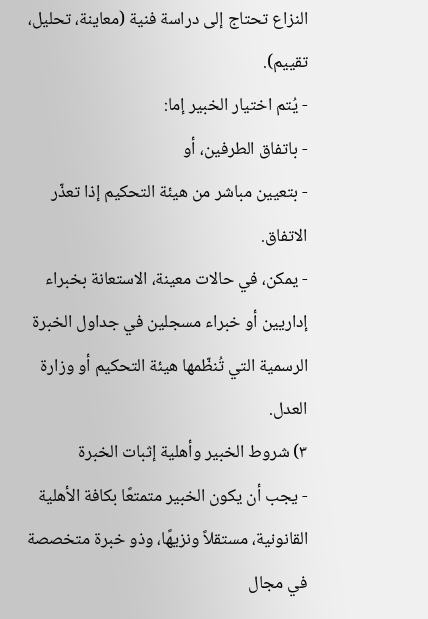النزاع تحتاج إلى دراسة فنية (معاينة، تحليل، تقييم).
- يُتم اختيار الخبير إما:
- باتفاق الطرفين، أو
- بتعيين مباشر من هيئة التحكيم إذا تعذّر الاتفاق.
- يمكن، في حالات معينة، الاستعانة بخبراء إداريين أو خبراء مسجلين في جداول الخبرة الرسمية التي تُنظّمها هيئة التحكيم أو وزارة العدل.
٣) شروط الخبير وأهلية إثبات الخبرة
- يجب أن يكون الخبير متمتعًا بكافة الأهلية القانونية، مستقلاً ونزيهًا، وذو خبرة متخصصة في مجال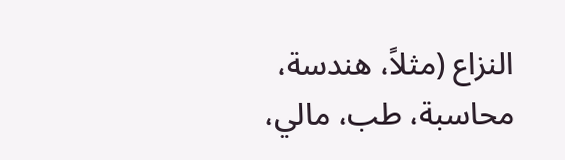النزاع (مثلاً، هندسة، محاسبة، طب، مالي،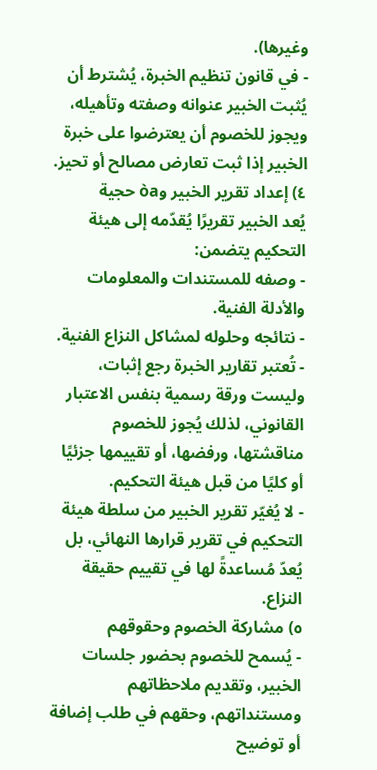وغيرها).
- في قانون تنظيم الخبرة، يُشترط أن يُثبت الخبير عنوانه وصفته وتأهيله، ويجوز للخصوم أن يعترضوا على خبرة الخبير إذا ثبت تعارض مصالح أو تحيز.
٤) إعداد تقرير الخبير وòa حجية
يُعد الخبير تقريرًا يُقدّمه إلى هيئة التحكيم يتضمن:
- وصفه للمستندات والمعلومات والأدلة الفنية.
- نتائجه وحلوله لمشاكل النزاع الفنية.
- تُعتبر تقارير الخبرة رجع إثبات، وليست ورقة رسمية بنفس الاعتبار القانوني، لذلك يُجوز للخصوم مناقشتها، ورفضها، أو تقييمها جزئيًا أو كليًا من قبل هيئة التحكيم.
- لا يُغيّر تقرير الخبير من سلطة هيئة التحكيم في تقرير قرارها النهائي، بل يُعدّ مُساعدةً لها في تقييم حقيقة النزاع.
٥) مشاركة الخصوم وحقوقهم
- يُسمح للخصوم بحضور جلسات الخبير، وتقديم ملاحظاتهم ومستنداتهم، وحقهم في طلب إضافة أو توضيح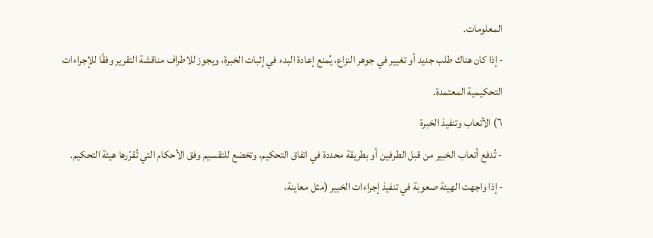المعلومات.
- إذا كان هناك طلب جديد أو تغيير في جوهر النزاع، يُمنع إعادة البدء في إثبات الخبرة، ويجوز للاطراف مناقشة التقرير وفقًا للإجراءات التحكيمية المعتمدة.
٦) الأتعاب وتنفيذ الخبرة
- تُدفع أتعاب الخبير من قبل الطرفين أو بطريقة محددة في اتفاق التحكيم، وتخضع للتقسيم وفق الأحكام التي تُقرّرها هيئة التحكيم.
- إذا واجهت الهيئة صعوبة في تنفيذ إجراءات الخبير (مثل معاينة،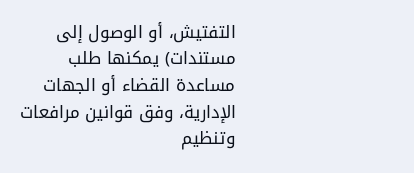التفتيش، أو الوصول إلى مستندات) يمكنها طلب مساعدة القضاء أو الجهات الإدارية، وفق قوانين مرافعات وتنظيم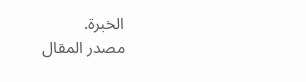الخبرة.
مصدر المقال